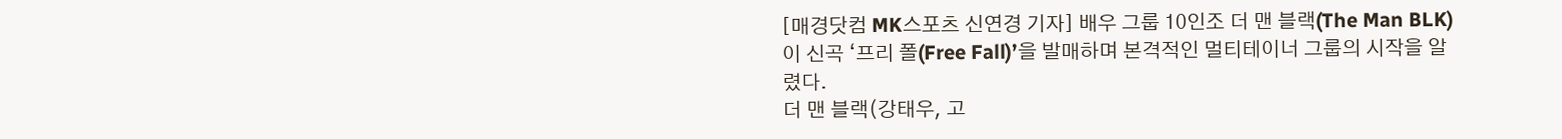[매경닷컴 MK스포츠 신연경 기자] 배우 그룹 10인조 더 맨 블랙(The Man BLK)이 신곡 ‘프리 폴(Free Fall)’을 발매하며 본격적인 멀티테이너 그룹의 시작을 알렸다.
더 맨 블랙(강태우, 고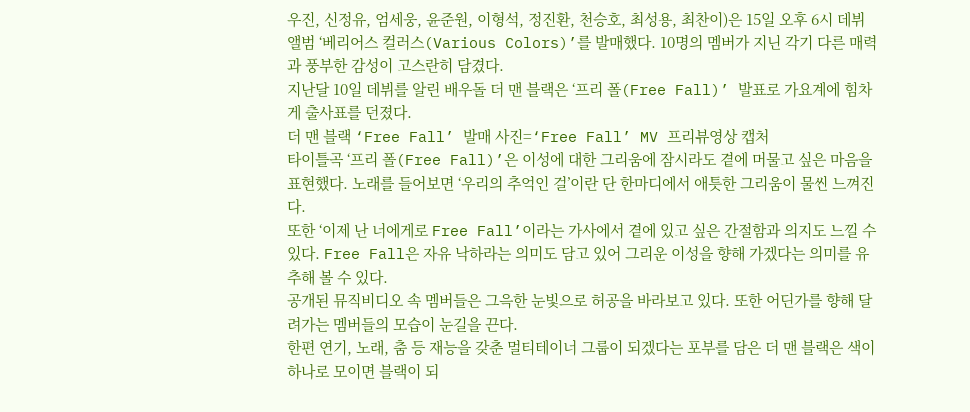우진, 신정유, 엄세웅, 윤준원, 이형석, 정진환, 천승호, 최성용, 최찬이)은 15일 오후 6시 데뷔 앨범 ‘베리어스 컬러스(Various Colors)’를 발매했다. 10명의 멤버가 지닌 각기 다른 매력과 풍부한 감성이 고스란히 담겼다.
지난달 10일 데뷔를 알린 배우돌 더 맨 블랙은 ‘프리 폴(Free Fall)’ 발표로 가요계에 힘차게 출사표를 던졌다.
더 맨 블랙 ‘Free Fall’ 발매 사진=‘Free Fall’ MV 프리뷰영상 캡처
타이틀곡 ‘프리 폴(Free Fall)’은 이성에 대한 그리움에 잠시라도 곁에 머물고 싶은 마음을 표현했다. 노래를 들어보면 ‘우리의 추억인 걸’이란 단 한마디에서 애틋한 그리움이 물씬 느껴진다.
또한 ‘이제 난 너에게로 Free Fall’이라는 가사에서 곁에 있고 싶은 간절함과 의지도 느낄 수 있다. Free Fall은 자유 낙하라는 의미도 담고 있어 그리운 이성을 향해 가겠다는 의미를 유추해 볼 수 있다.
공개된 뮤직비디오 속 멤버들은 그윽한 눈빛으로 허공을 바라보고 있다. 또한 어딘가를 향해 달려가는 멤버들의 모습이 눈길을 끈다.
한편 연기, 노래, 춤 등 재능을 갖춘 멀티테이너 그룹이 되겠다는 포부를 담은 더 맨 블랙은 색이 하나로 모이면 블랙이 되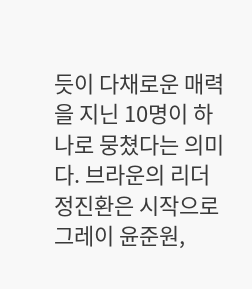듯이 다채로운 매력을 지닌 10명이 하나로 뭉쳤다는 의미다. 브라운의 리더 정진환은 시작으로 그레이 윤준원,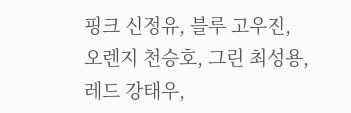핑크 신정유, 블루 고우진, 오렌지 천승호, 그린 최성용, 레드 강태우,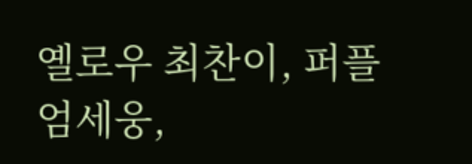옐로우 최찬이, 퍼플 엄세웅,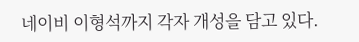네이비 이형석까지 각자 개성을 담고 있다.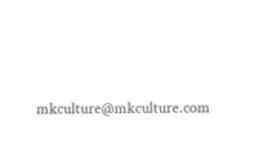mkculture@mkculture.com